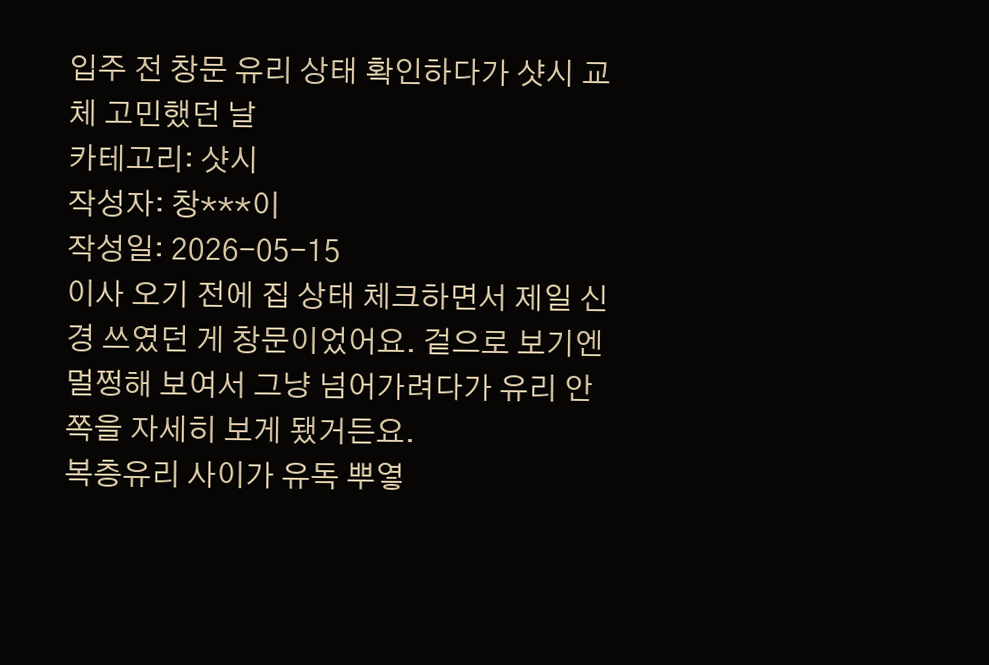입주 전 창문 유리 상태 확인하다가 샷시 교체 고민했던 날
카테고리: 샷시
작성자: 창***이
작성일: 2026-05-15
이사 오기 전에 집 상태 체크하면서 제일 신경 쓰였던 게 창문이었어요. 겉으로 보기엔 멀쩡해 보여서 그냥 넘어가려다가 유리 안쪽을 자세히 보게 됐거든요.
복층유리 사이가 유독 뿌옇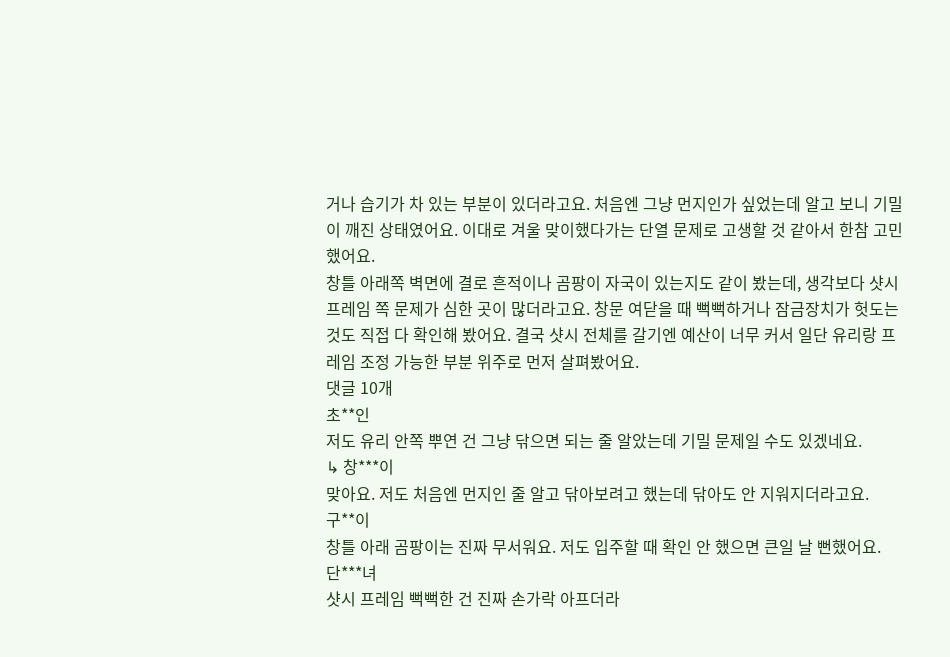거나 습기가 차 있는 부분이 있더라고요. 처음엔 그냥 먼지인가 싶었는데 알고 보니 기밀이 깨진 상태였어요. 이대로 겨울 맞이했다가는 단열 문제로 고생할 것 같아서 한참 고민했어요.
창틀 아래쪽 벽면에 결로 흔적이나 곰팡이 자국이 있는지도 같이 봤는데, 생각보다 샷시 프레임 쪽 문제가 심한 곳이 많더라고요. 창문 여닫을 때 뻑뻑하거나 잠금장치가 헛도는 것도 직접 다 확인해 봤어요. 결국 샷시 전체를 갈기엔 예산이 너무 커서 일단 유리랑 프레임 조정 가능한 부분 위주로 먼저 살펴봤어요.
댓글 10개
초**인
저도 유리 안쪽 뿌연 건 그냥 닦으면 되는 줄 알았는데 기밀 문제일 수도 있겠네요.
↳ 창***이
맞아요. 저도 처음엔 먼지인 줄 알고 닦아보려고 했는데 닦아도 안 지워지더라고요.
구**이
창틀 아래 곰팡이는 진짜 무서워요. 저도 입주할 때 확인 안 했으면 큰일 날 뻔했어요.
단***녀
샷시 프레임 뻑뻑한 건 진짜 손가락 아프더라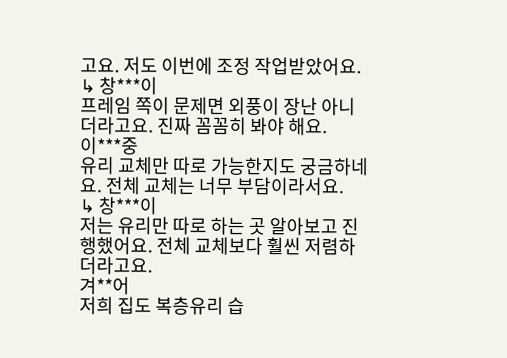고요. 저도 이번에 조정 작업받았어요.
↳ 창***이
프레임 쪽이 문제면 외풍이 장난 아니더라고요. 진짜 꼼꼼히 봐야 해요.
이***중
유리 교체만 따로 가능한지도 궁금하네요. 전체 교체는 너무 부담이라서요.
↳ 창***이
저는 유리만 따로 하는 곳 알아보고 진행했어요. 전체 교체보다 훨씬 저렴하더라고요.
겨**어
저희 집도 복층유리 습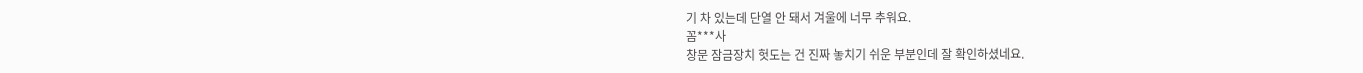기 차 있는데 단열 안 돼서 겨울에 너무 추워요.
꼼***사
창문 잠금장치 헛도는 건 진짜 놓치기 쉬운 부분인데 잘 확인하셨네요.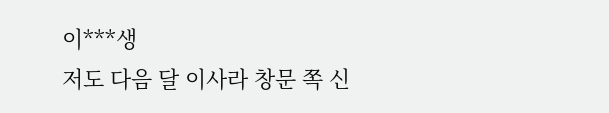이***생
저도 다음 달 이사라 창문 쪽 신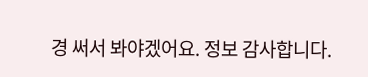경 써서 봐야겠어요. 정보 감사합니다.